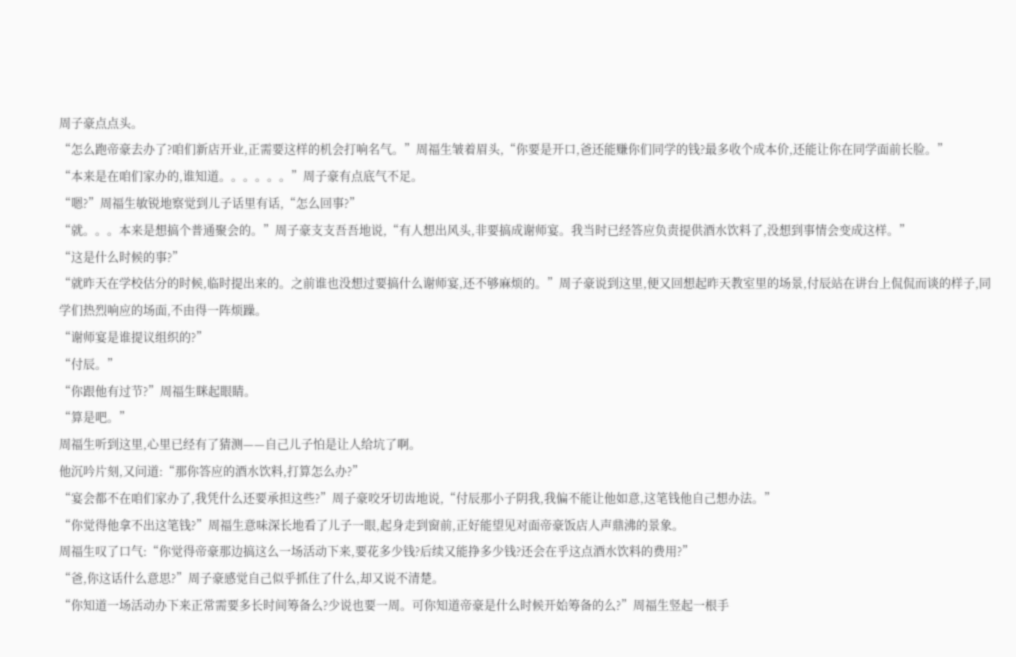周子豪点点头。
“怎么跑帝豪去办了?咱们新店开业,正需要这样的机会打响名气。”周福生皱着眉头,“你要是开口,爸还能赚你们同学的钱?最多收个成本价,还能让你在同学面前长脸。”
“本来是在咱们家办的,谁知道。。。。。。”周子豪有点底气不足。
“嗯?”周福生敏锐地察觉到儿子话里有话,“怎么回事?”
“就。。。本来是想搞个普通聚会的。”周子豪支支吾吾地说,“有人想出风头,非要搞成谢师宴。我当时已经答应负责提供酒水饮料了,没想到事情会变成这样。”
“这是什么时候的事?”
“就昨天在学校估分的时候,临时提出来的。之前谁也没想过要搞什么谢师宴,还不够麻烦的。”周子豪说到这里,便又回想起昨天教室里的场景,付辰站在讲台上侃侃而谈的样子,同学们热烈响应的场面,不由得一阵烦躁。
“谢师宴是谁提议组织的?”
“付辰。”
“你跟他有过节?”周福生眯起眼睛。
“算是吧。”
周福生听到这里,心里已经有了猜测——自己儿子怕是让人给坑了啊。
他沉吟片刻,又问道:“那你答应的酒水饮料,打算怎么办?”
“宴会都不在咱们家办了,我凭什么还要承担这些?”周子豪咬牙切齿地说,“付辰那小子阴我,我偏不能让他如意,这笔钱他自己想办法。”
“你觉得他拿不出这笔钱?”周福生意味深长地看了儿子一眼,起身走到窗前,正好能望见对面帝豪饭店人声鼎沸的景象。
周福生叹了口气:“你觉得帝豪那边搞这么一场活动下来,要花多少钱?后续又能挣多少钱?还会在乎这点酒水饮料的费用?”
“爸,你这话什么意思?”周子豪感觉自己似乎抓住了什么,却又说不清楚。
“你知道一场活动办下来正常需要多长时间筹备么?少说也要一周。可你知道帝豪是什么时候开始筹备的么?”周福生竖起一根手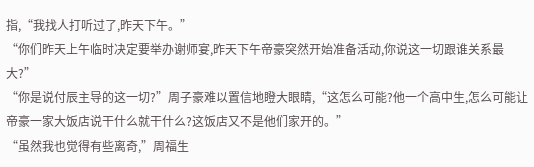指,“我找人打听过了,昨天下午。”
“你们昨天上午临时决定要举办谢师宴,昨天下午帝豪突然开始准备活动,你说这一切跟谁关系最大?”
“你是说付辰主导的这一切?”周子豪难以置信地瞪大眼睛,“这怎么可能?他一个高中生,怎么可能让帝豪一家大饭店说干什么就干什么?这饭店又不是他们家开的。”
“虽然我也觉得有些离奇,”周福生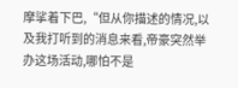摩挲着下巴,“但从你描述的情况,以及我打听到的消息来看,帝豪突然举办这场活动,哪怕不是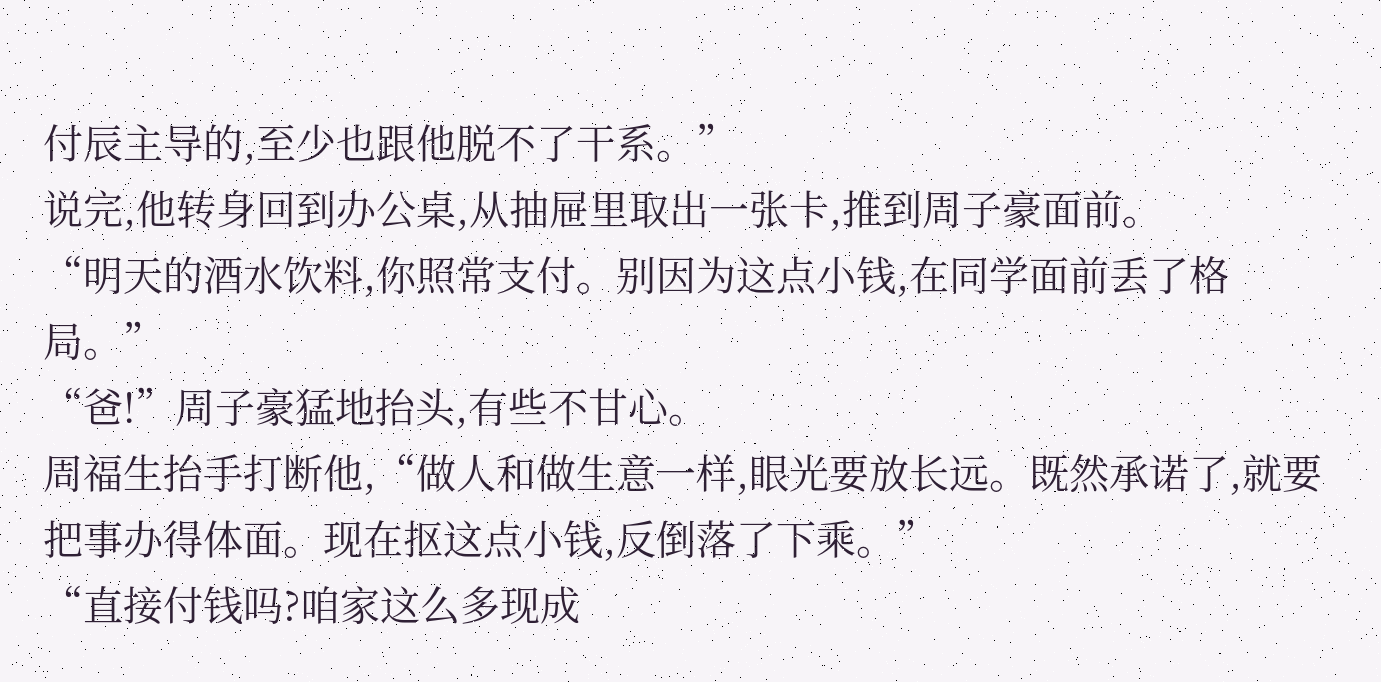付辰主导的,至少也跟他脱不了干系。”
说完,他转身回到办公桌,从抽屉里取出一张卡,推到周子豪面前。
“明天的酒水饮料,你照常支付。别因为这点小钱,在同学面前丢了格局。”
“爸!”周子豪猛地抬头,有些不甘心。
周福生抬手打断他,“做人和做生意一样,眼光要放长远。既然承诺了,就要把事办得体面。现在抠这点小钱,反倒落了下乘。”
“直接付钱吗?咱家这么多现成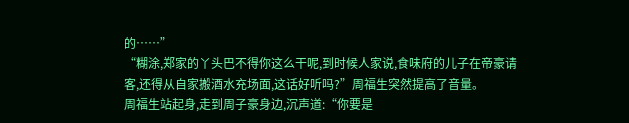的……”
“糊涂,郑家的丫头巴不得你这么干呢,到时候人家说,食味府的儿子在帝豪请客,还得从自家搬酒水充场面,这话好听吗?”周福生突然提高了音量。
周福生站起身,走到周子豪身边,沉声道:“你要是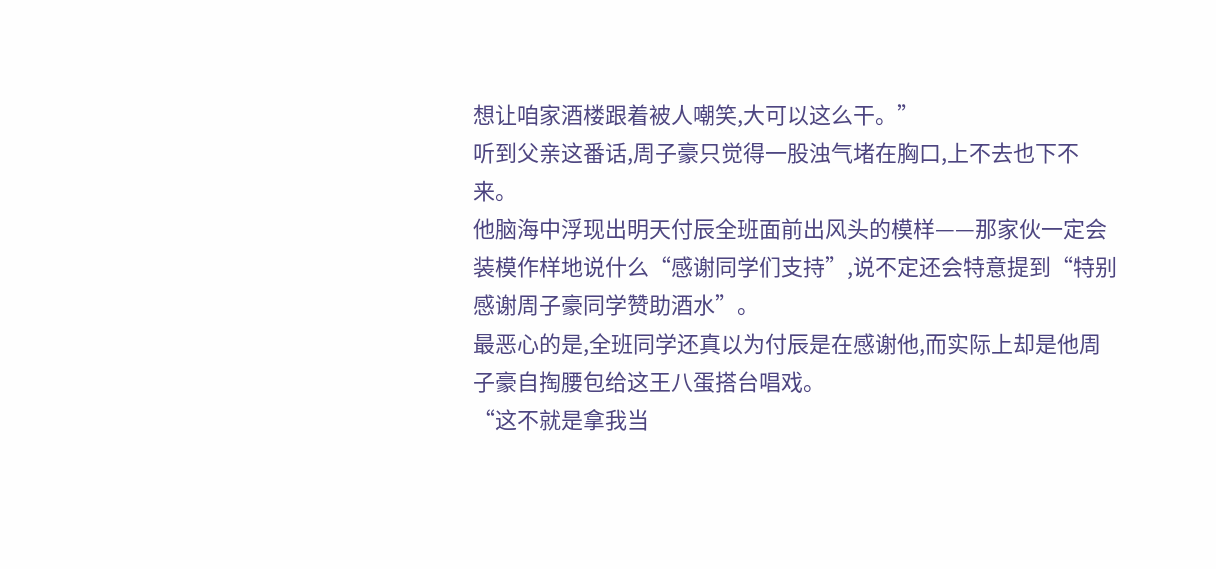想让咱家酒楼跟着被人嘲笑,大可以这么干。”
听到父亲这番话,周子豪只觉得一股浊气堵在胸口,上不去也下不来。
他脑海中浮现出明天付辰全班面前出风头的模样——那家伙一定会装模作样地说什么“感谢同学们支持”,说不定还会特意提到“特别感谢周子豪同学赞助酒水”。
最恶心的是,全班同学还真以为付辰是在感谢他,而实际上却是他周子豪自掏腰包给这王八蛋搭台唱戏。
“这不就是拿我当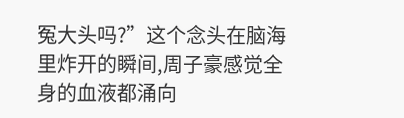冤大头吗?”这个念头在脑海里炸开的瞬间,周子豪感觉全身的血液都涌向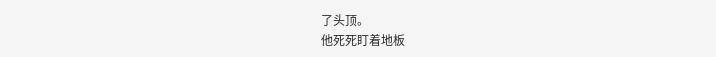了头顶。
他死死盯着地板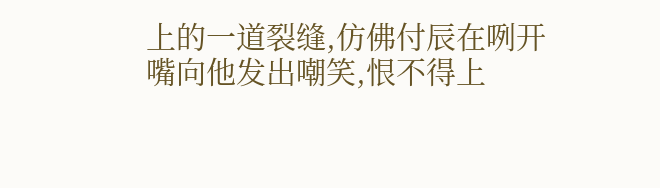上的一道裂缝,仿佛付辰在咧开嘴向他发出嘲笑,恨不得上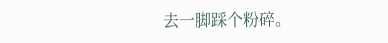去一脚踩个粉碎。